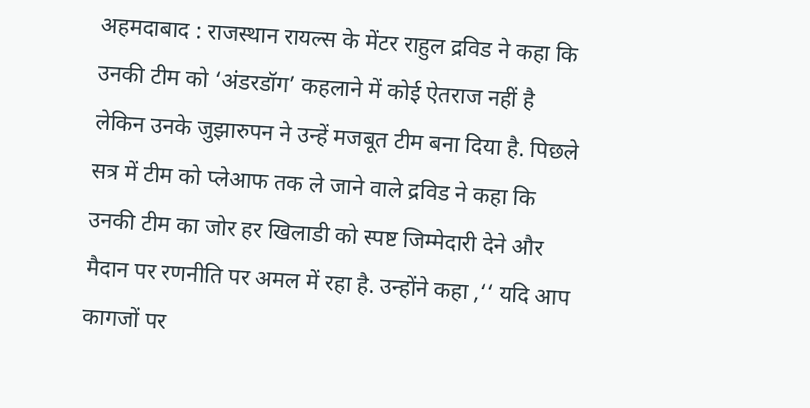अहमदाबाद : राजस्थान रायल्स के मेंटर राहुल द्रविड ने कहा कि उनकी टीम को ‘अंडरडॉग’ कहलाने में कोई ऐतराज नहीं है लेकिन उनके जुझारुपन ने उन्हें मजबूत टीम बना दिया है. पिछले सत्र में टीम को प्लेआफ तक ले जाने वाले द्रविड ने कहा कि उनकी टीम का जोर हर खिलाडी को स्पष्ट जिम्मेदारी देने और मैदान पर रणनीति पर अमल में रहा है. उन्होंने कहा ,‘‘ यदि आप कागजों पर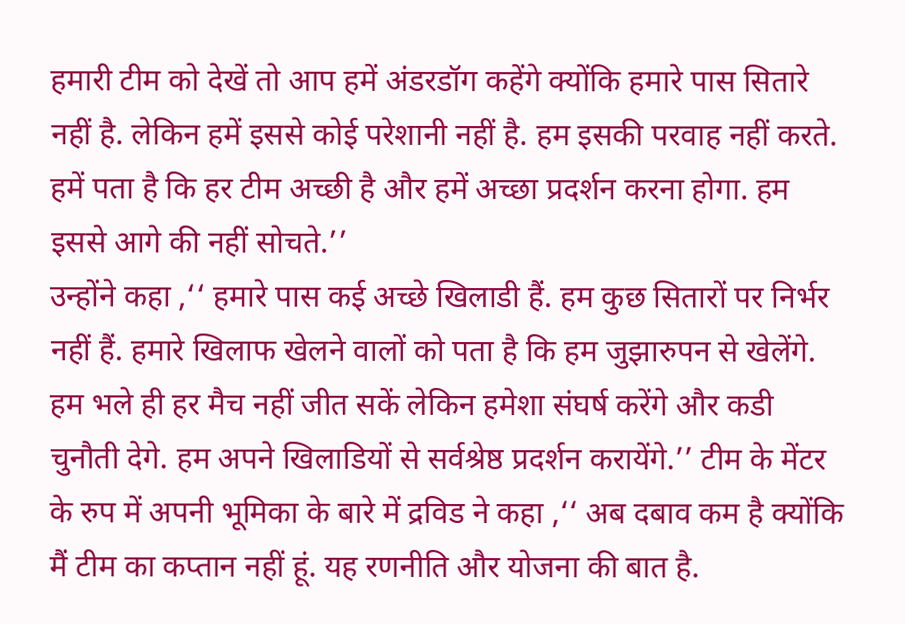हमारी टीम को देखें तो आप हमें अंडरडॉग कहेंगे क्योंकि हमारे पास सितारे नहीं है. लेकिन हमें इससे कोई परेशानी नहीं है. हम इसकी परवाह नहीं करते. हमें पता है कि हर टीम अच्छी है और हमें अच्छा प्रदर्शन करना होगा. हम इससे आगे की नहीं सोचते.’’
उन्होंने कहा ,‘‘ हमारे पास कई अच्छे खिलाडी हैं. हम कुछ सितारों पर निर्भर नहीं हैं. हमारे खिलाफ खेलने वालों को पता है कि हम जुझारुपन से खेलेंगे. हम भले ही हर मैच नहीं जीत सकें लेकिन हमेशा संघर्ष करेंगे और कडी चुनौती देगे. हम अपने खिलाडियों से सर्वश्रेष्ठ प्रदर्शन करायेंगे.’’ टीम के मेंटर के रुप में अपनी भूमिका के बारे में द्रविड ने कहा ,‘‘ अब दबाव कम है क्योंकि मैं टीम का कप्तान नहीं हूं. यह रणनीति और योजना की बात है.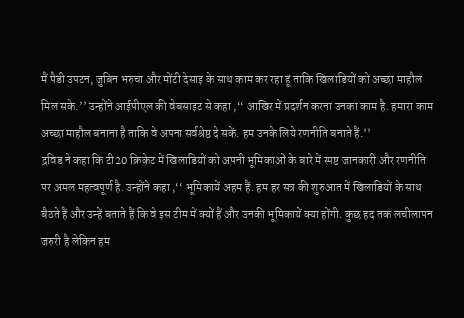मैं पैडी उपटन, जुबिन भरुचा और मोंटी देसाइ के साथ काम कर रहा हूं ताकि खिलाडियों को अच्छा माहौल मिल सके.’’ उन्होंने आईपीएल की वेबसाइट से कहा ,‘‘ आखिर में प्रदर्शन करना उनका काम है. हमारा काम अच्छा माहौल बनाना है ताकि वे अपना सर्वश्रेष्ठ दे सकें. हम उनके लिये रणनीति बनाते हैं.’’
द्रविड ने कहा कि टी20 क्रिकेट में खिलाडियों को अपनी भूमिकाओं के बारे में स्पष्ट जानकारी और रणनीति पर अमल महत्वपूर्ण है. उन्होंने कहा ,‘‘ भूमिकायें अहम हैं. हम हर सत्र की शुरुआत में खिलाडियों के साथ बैठते हैं और उन्हें बताते हैं कि वे इस टीम में क्यों हैं और उनकी भूमिकायें क्या होंगी. कुछ हद तक लचीलापन जरुरी है लेकिन हम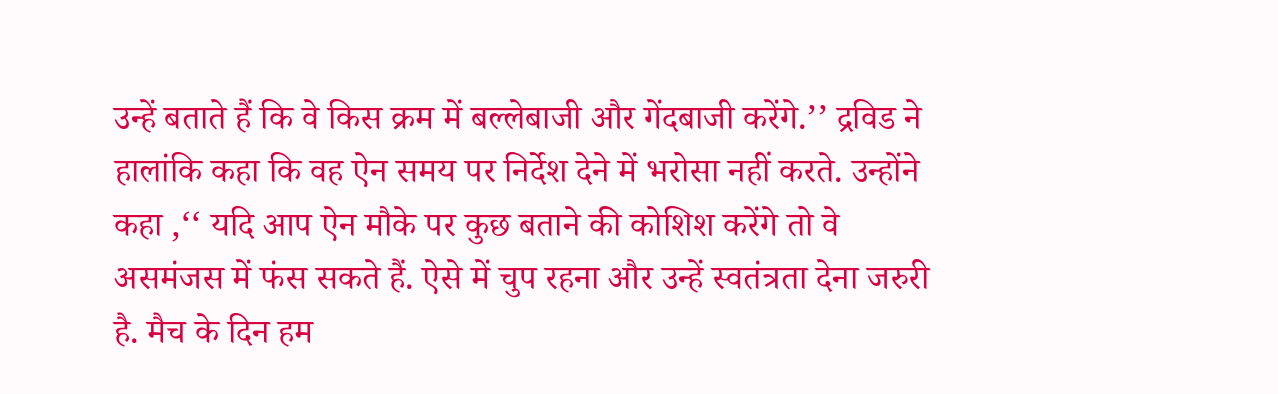उन्हें बताते हैं कि वे किस क्रम में बल्लेबाजी और गेंदबाजी करेंगे.’’ द्रविड ने हालांकि कहा कि वह ऐन समय पर निर्देश देने में भरोसा नहीं करते. उन्होंने कहा ,‘‘ यदि आप ऐन मौके पर कुछ बताने की कोशिश करेंगे तो वे असमंजस में फंस सकते हैं. ऐसे में चुप रहना और उन्हें स्वतंत्रता देना जरुरी है. मैच के दिन हम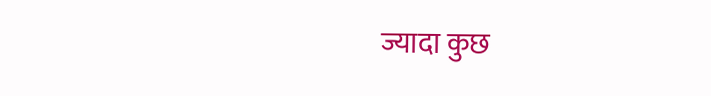ज्यादा कुछ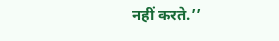नहीं करते.’’